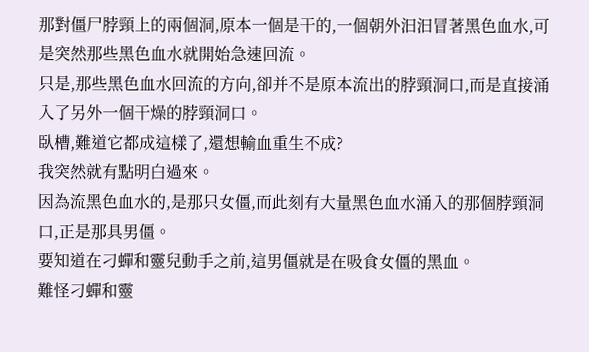那對僵尸脖頸上的兩個洞,原本一個是干的,一個朝外汩汩冒著黑色血水,可是突然那些黑色血水就開始急速回流。
只是,那些黑色血水回流的方向,卻并不是原本流出的脖頸洞口,而是直接涌入了另外一個干燥的脖頸洞口。
臥槽,難道它都成這樣了,還想輸血重生不成?
我突然就有點明白過來。
因為流黑色血水的,是那只女僵,而此刻有大量黑色血水涌入的那個脖頸洞口,正是那具男僵。
要知道在刁蟬和靈兒動手之前,這男僵就是在吸食女僵的黑血。
難怪刁蟬和靈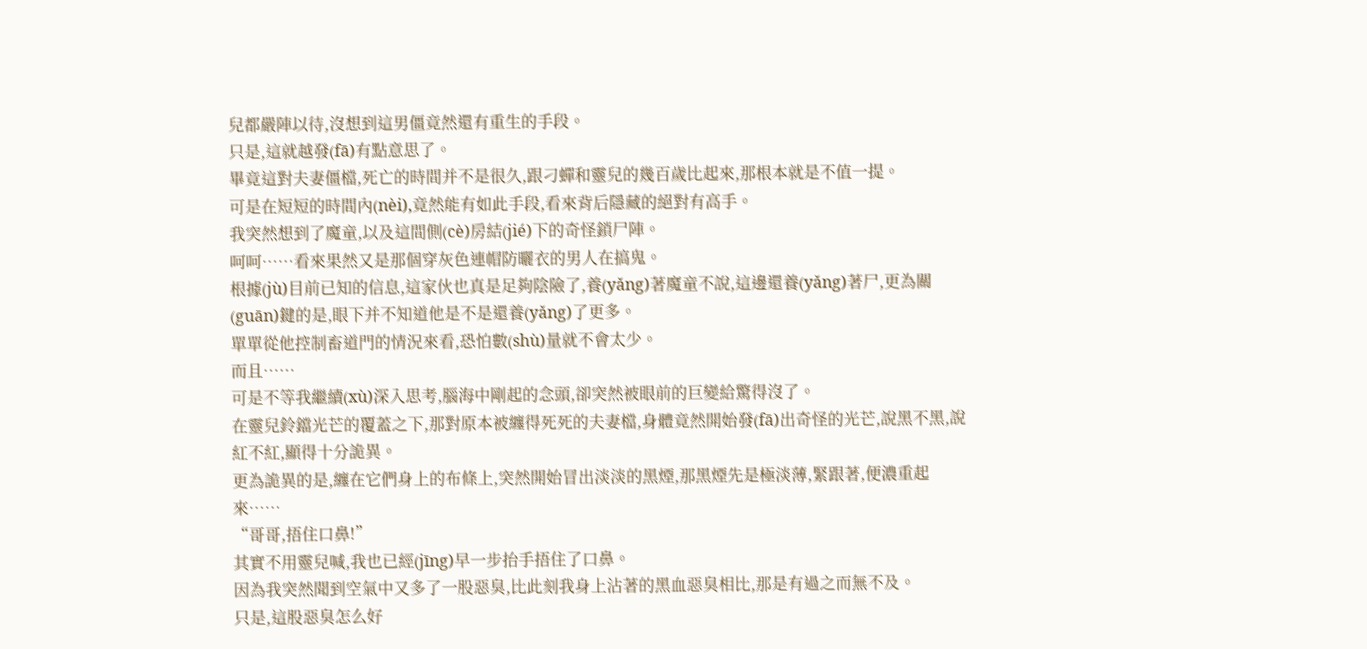兒都嚴陣以待,沒想到這男僵竟然還有重生的手段。
只是,這就越發(fā)有點意思了。
畢竟這對夫妻僵檔,死亡的時間并不是很久,跟刁蟬和靈兒的幾百歲比起來,那根本就是不值一提。
可是在短短的時間內(nèi),竟然能有如此手段,看來背后隱藏的絕對有高手。
我突然想到了魔童,以及這間側(cè)房結(jié)下的奇怪鎖尸陣。
呵呵……看來果然又是那個穿灰色連帽防曬衣的男人在搞鬼。
根據(jù)目前已知的信息,這家伙也真是足夠陰險了,養(yǎng)著魔童不說,這邊還養(yǎng)著尸,更為關(guān)鍵的是,眼下并不知道他是不是還養(yǎng)了更多。
單單從他控制畜道門的情況來看,恐怕數(shù)量就不會太少。
而且……
可是不等我繼續(xù)深入思考,腦海中剛起的念頭,卻突然被眼前的巨變給驚得沒了。
在靈兒鈴鐺光芒的覆蓋之下,那對原本被纏得死死的夫妻檔,身體竟然開始發(fā)出奇怪的光芒,說黑不黑,說紅不紅,顯得十分詭異。
更為詭異的是,纏在它們身上的布條上,突然開始冒出淡淡的黑煙,那黑煙先是極淡薄,緊跟著,便濃重起來……
“哥哥,捂住口鼻!”
其實不用靈兒喊,我也已經(jīng)早一步抬手捂住了口鼻。
因為我突然聞到空氣中又多了一股惡臭,比此刻我身上沾著的黑血惡臭相比,那是有過之而無不及。
只是,這股惡臭怎么好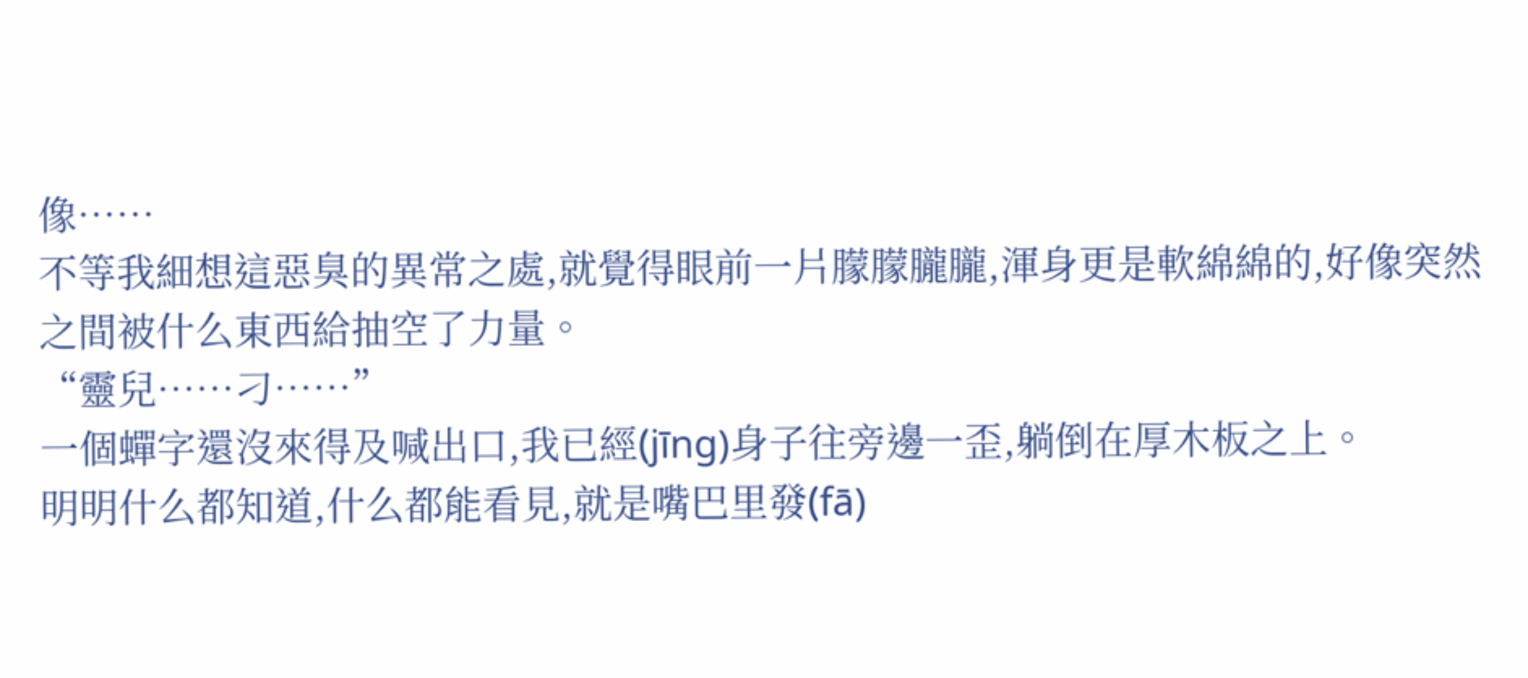像……
不等我細想這惡臭的異常之處,就覺得眼前一片朦朦朧朧,渾身更是軟綿綿的,好像突然之間被什么東西給抽空了力量。
“靈兒……刁……”
一個蟬字還沒來得及喊出口,我已經(jīng)身子往旁邊一歪,躺倒在厚木板之上。
明明什么都知道,什么都能看見,就是嘴巴里發(fā)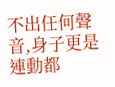不出任何聲音,身子更是連動都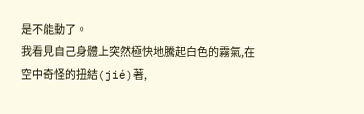是不能動了。
我看見自己身體上突然極快地騰起白色的霧氣,在空中奇怪的扭結(jié)著,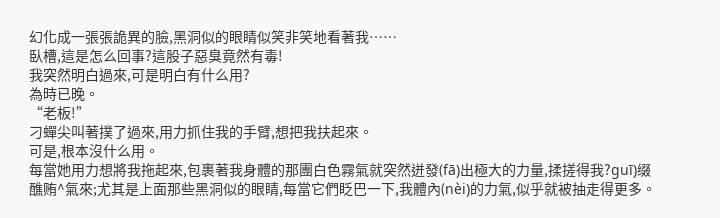幻化成一張張詭異的臉,黑洞似的眼睛似笑非笑地看著我……
臥槽,這是怎么回事?這股子惡臭竟然有毒!
我突然明白過來,可是明白有什么用?
為時已晚。
“老板!”
刁蟬尖叫著撲了過來,用力抓住我的手臂,想把我扶起來。
可是,根本沒什么用。
每當她用力想將我拖起來,包裹著我身體的那團白色霧氣就突然迸發(fā)出極大的力量,揉搓得我?guī)缀醮贿^氣來;尤其是上面那些黑洞似的眼睛,每當它們眨巴一下,我體內(nèi)的力氣,似乎就被抽走得更多。